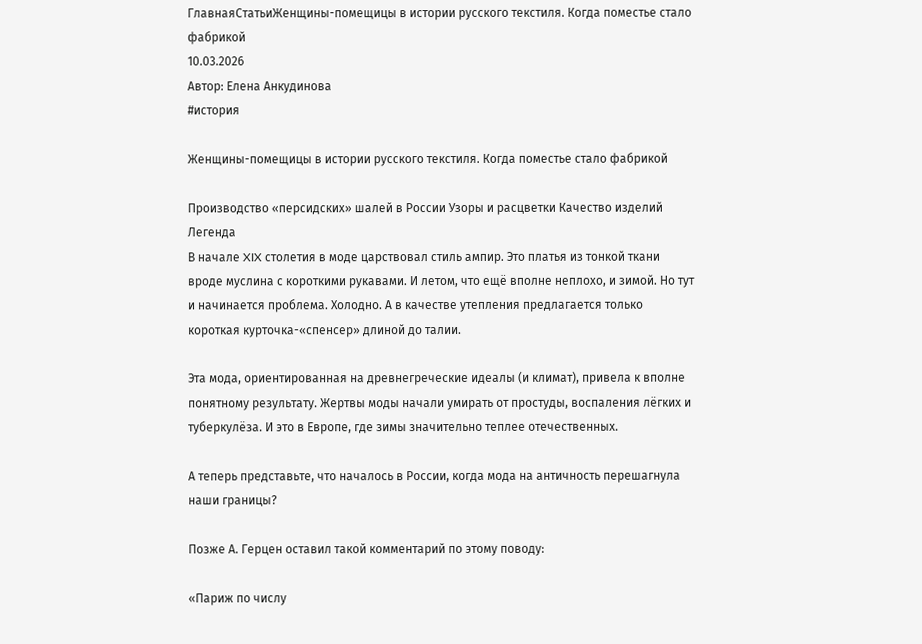ГлавнаяСтатьиЖенщины-помещицы в истории русского текстиля. Когда поместье стало фабрикой
10.03.2026
Автор: Елена Анкудинова
#история

Женщины-помещицы в истории русского текстиля. Когда поместье стало фабрикой

Производство «персидских» шалей в России Узоры и расцветки Качество изделий Легенда
В начале XIX столетия в моде царствовал стиль ампир. Это платья из тонкой ткани вроде муслина с короткими рукавами. И летом, что ещё вполне неплохо, и зимой. Но тут и начинается проблема. Холодно. А в качестве утепления предлагается только короткая курточка-«спенсер» длиной до талии.

Эта мода, ориентированная на древнегреческие идеалы (и климат), привела к вполне понятному результату. Жертвы моды начали умирать от простуды, воспаления лёгких и туберкулёза. И это в Европе, где зимы значительно теплее отечественных.

А теперь представьте, что началось в России, когда мода на античность перешагнула наши границы?

Позже А. Герцен оставил такой комментарий по этому поводу:

«Париж по числу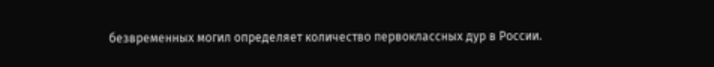безвременных могил определяет количество первоклассных дур в России.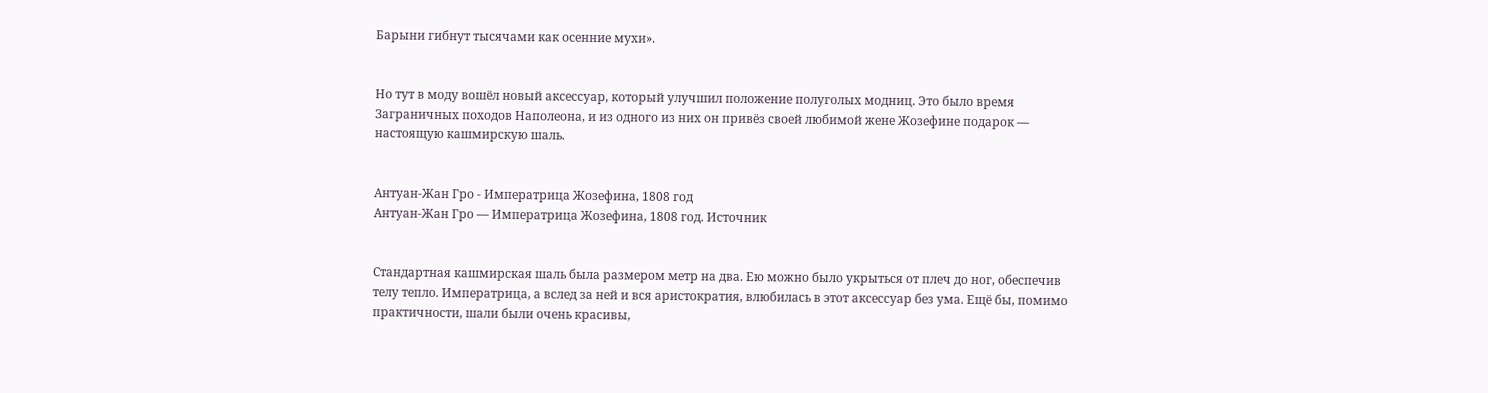Барыни гибнут тысячами как осенние мухи».


Но тут в моду вошёл новый аксессуар, который улучшил положение полуголых модниц. Это было время Заграничных походов Наполеона, и из одного из них он привёз своей любимой жене Жозефине подарок — настоящую кашмирскую шаль.


Антуан-Жан Гро - Императрица Жозефина, 1808 год
Антуан-Жан Гро — Императрица Жозефина, 1808 год. Источник


Стандартная кашмирская шаль была размером метр на два. Ею можно было укрыться от плеч до ног, обеспечив телу тепло. Императрица, а вслед за ней и вся аристократия, влюбилась в этот аксессуар без ума. Ещё бы, помимо практичности, шали были очень красивы,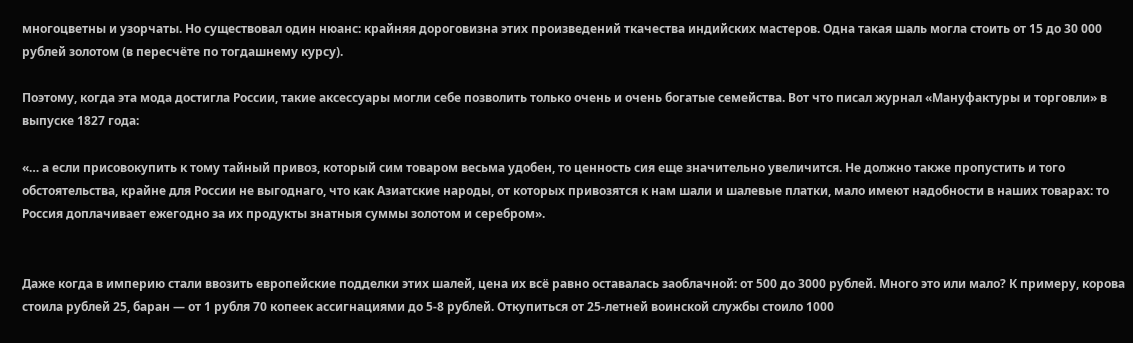многоцветны и узорчаты. Но существовал один нюанс: крайняя дороговизна этих произведений ткачества индийских мастеров. Одна такая шаль могла стоить от 15 до 30 000 рублей золотом (в пересчёте по тогдашнему курсу).

Поэтому, когда эта мода достигла России, такие аксессуары могли себе позволить только очень и очень богатые семейства. Вот что писал журнал «Мануфактуры и торговли» в выпуске 1827 года:

«… а если присовокупить к тому тайный привоз, который сим товаром весьма удобен, то ценность сия еще значительно увеличится. Не должно также пропустить и того обстоятельства, крайне для России не выгоднаго, что как Азиатские народы, от которых привозятся к нам шали и шалевые платки, мало имеют надобности в наших товарах: то Россия доплачивает ежегодно за их продукты знатныя суммы золотом и серебром».


Даже когда в империю стали ввозить европейские подделки этих шалей, цена их всё равно оставалась заоблачной: от 500 до 3000 рублей. Много это или мало? К примеру, корова стоила рублей 25, баран — от 1 рубля 70 копеек ассигнациями до 5-8 рублей. Откупиться от 25-летней воинской службы стоило 1000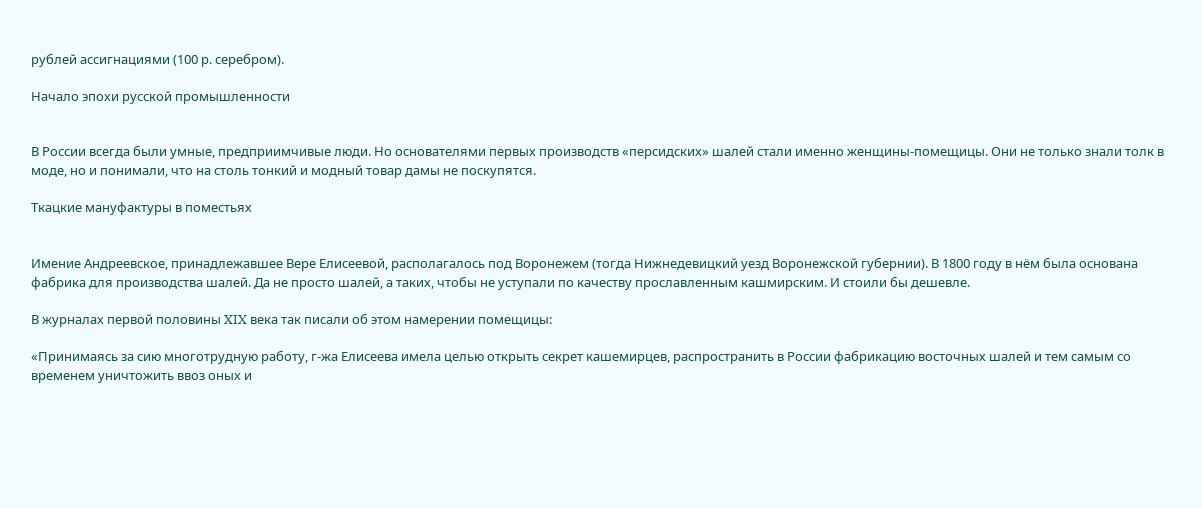рублей ассигнациями (100 р. серебром).

Начало эпохи русской промышленности


В России всегда были умные, предприимчивые люди. Но основателями первых производств «персидских» шалей стали именно женщины-помещицы. Они не только знали толк в моде, но и понимали, что на столь тонкий и модный товар дамы не поскупятся.

Ткацкие мануфактуры в поместьях


Имение Андреевское, принадлежавшее Вере Елисеевой, располагалось под Воронежем (тогда Нижнедевицкий уезд Воронежской губернии). В 1800 году в нём была основана фабрика для производства шалей. Да не просто шалей, а таких, чтобы не уступали по качеству прославленным кашмирским. И стоили бы дешевле.

В журналах первой половины XIX века так писали об этом намерении помещицы:

«Принимаясь за сию многотрудную работу, г-жа Елисеева имела целью открыть секрет кашемирцев, распространить в России фабрикацию восточных шалей и тем самым со временем уничтожить ввоз оных и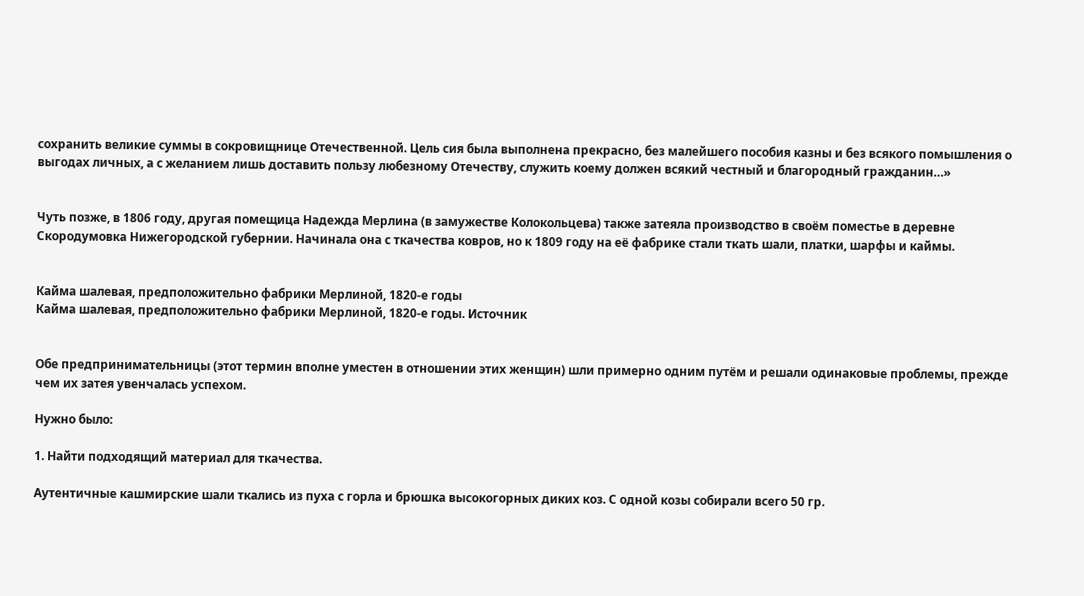сохранить великие суммы в сокровищнице Отечественной. Цель сия была выполнена прекрасно, без малейшего пособия казны и без всякого помышления о выгодах личных, а с желанием лишь доставить пользу любезному Отечеству, служить коему должен всякий честный и благородный гражданин…»


Чуть позже, в 1806 году, другая помещица Надежда Мерлина (в замужестве Колокольцева) также затеяла производство в своём поместье в деревне Скородумовка Нижегородской губернии. Начинала она с ткачества ковров, но к 1809 году на её фабрике стали ткать шали, платки, шарфы и каймы.


Кайма шалевая, предположительно фабрики Мерлиной, 1820-е годы
Кайма шалевая, предположительно фабрики Мерлиной, 1820-е годы. Источник


Обе предпринимательницы (этот термин вполне уместен в отношении этих женщин) шли примерно одним путём и решали одинаковые проблемы, прежде чем их затея увенчалась успехом.

Нужно было:

1. Найти подходящий материал для ткачества.

Аутентичные кашмирские шали ткались из пуха с горла и брюшка высокогорных диких коз. С одной козы собирали всего 50 гр.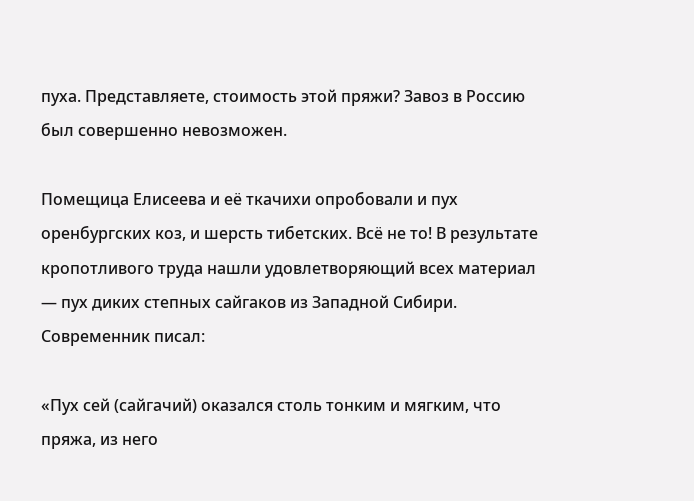пуха. Представляете, стоимость этой пряжи? Завоз в Россию был совершенно невозможен.

Помещица Елисеева и её ткачихи опробовали и пух оренбургских коз, и шерсть тибетских. Всё не то! В результате кропотливого труда нашли удовлетворяющий всех материал — пух диких степных сайгаков из Западной Сибири. Современник писал:

«Пух сей (сайгачий) оказался столь тонким и мягким, что пряжа, из него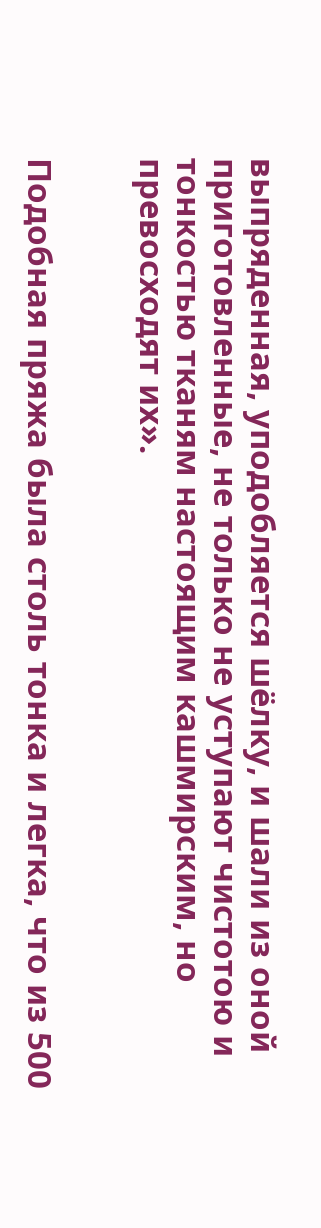выпряденная, уподобляется шёлку, и шали из оной приготовленные, не только не уступают чистотою и тонкостью тканям настоящим кашмирским, но превосходят их».


Подобная пряжа была столь тонка и легка, что из 500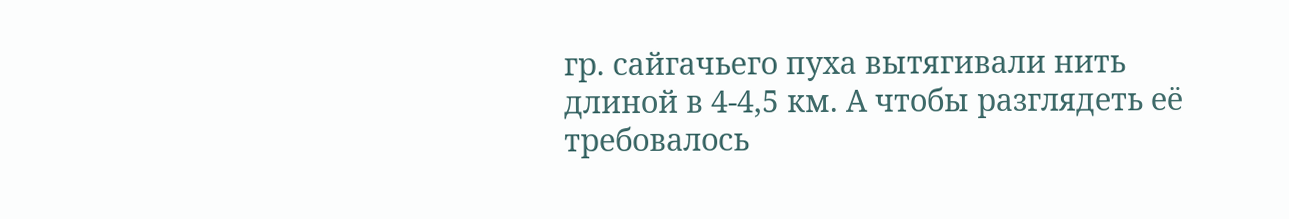гр. сайгачьего пуха вытягивали нить длиной в 4-4,5 км. А чтобы разглядеть её требовалось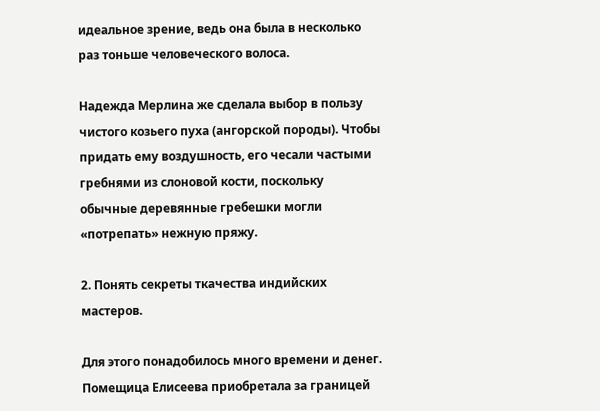идеальное зрение, ведь она была в несколько раз тоньше человеческого волоса.

Надежда Мерлина же сделала выбор в пользу чистого козьего пуха (ангорской породы). Чтобы придать ему воздушность, его чесали частыми гребнями из слоновой кости, поскольку обычные деревянные гребешки могли «потрепать» нежную пряжу.

2. Понять секреты ткачества индийских мастеров.

Для этого понадобилось много времени и денег. Помещица Елисеева приобретала за границей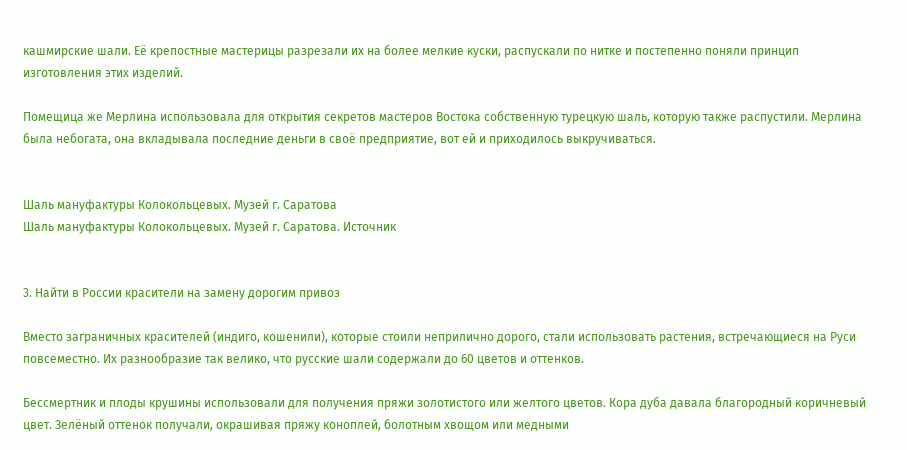кашмирские шали. Её крепостные мастерицы разрезали их на более мелкие куски, распускали по нитке и постепенно поняли принцип изготовления этих изделий.

Помещица же Мерлина использовала для открытия секретов мастеров Востока собственную турецкую шаль, которую также распустили. Мерлина была небогата, она вкладывала последние деньги в своё предприятие, вот ей и приходилось выкручиваться.


Шаль мануфактуры Колокольцевых. Музей г. Саратова
Шаль мануфактуры Колокольцевых. Музей г. Саратова. Источник


3. Найти в России красители на замену дорогим привоз

Вместо заграничных красителей (индиго, кошенили), которые стоили неприлично дорого, стали использовать растения, встречающиеся на Руси повсеместно. Их разнообразие так велико, что русские шали содержали до 60 цветов и оттенков.

Бессмертник и плоды крушины использовали для получения пряжи золотистого или желтого цветов. Кора дуба давала благородный коричневый цвет. Зелёный оттенок получали, окрашивая пряжу коноплей, болотным хвощом или медными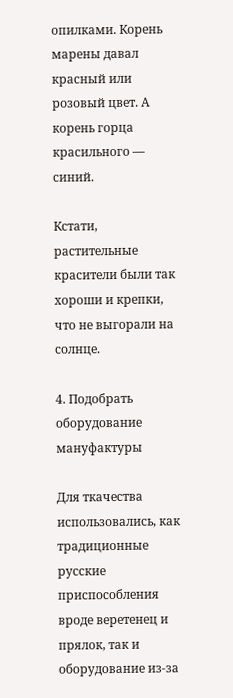опилками. Корень марены давал красный или розовый цвет. А корень горца красильного — синий.

Кстати, растительные красители были так хороши и крепки, что не выгорали на солнце.

4. Подобрать оборудование мануфактуры

Для ткачества использовались, как традиционные русские приспособления вроде веретенец и прялок, так и оборудование из-за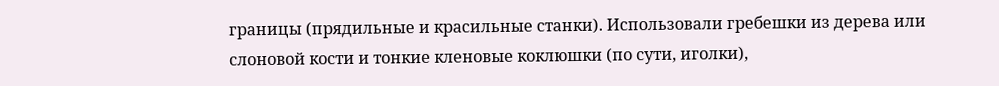границы (прядильные и красильные станки). Использовали гребешки из дерева или слоновой кости и тонкие кленовые коклюшки (по сути, иголки),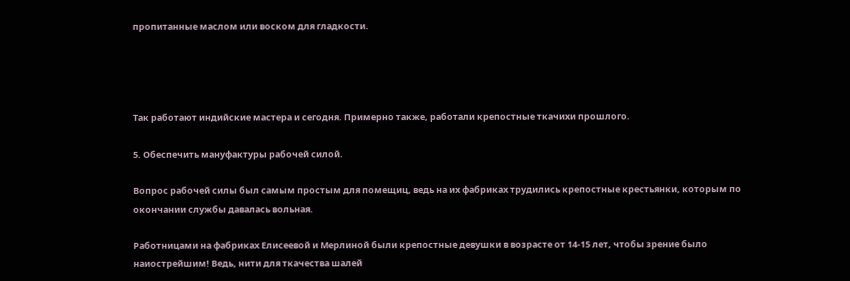пропитанные маслом или воском для гладкости.




Так работают индийские мастера и сегодня. Примерно также, работали крепостные ткачихи прошлого.

5. Обеспечить мануфактуры рабочей силой.

Вопрос рабочей силы был самым простым для помещиц, ведь на их фабриках трудились крепостные крестьянки, которым по окончании службы давалась вольная.

Работницами на фабриках Елисеевой и Мерлиной были крепостные девушки в возрасте от 14-15 лет, чтобы зрение было наиострейшим! Ведь, нити для ткачества шалей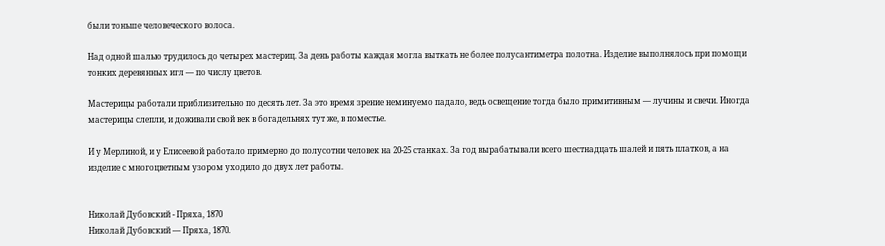были тоньше человеческого волоса.

Над одной шалью трудилось до четырех мастериц. За день работы каждая могла выткать не более полусантиметра полотна. Изделие выполнялось при помощи тонких деревянных игл — по числу цветов.

Мастерицы работали приблизительно по десять лет. За это время зрение неминуемо падало, ведь освещение тогда было примитивным — лучины и свечи. Иногда мастерицы слепли, и доживали свой век в богадельнях тут же, в поместье.

И у Мерлиной, и у Елисеевой работало примерно до полусотни человек на 20-25 станках. За год вырабатывали всего шестнадцать шалей и пять платков, а на изделие с многоцветным узором уходило до двух лет работы.


Николай Дубовский - Пряха, 1870
Николай Дубовский — Пряха, 1870.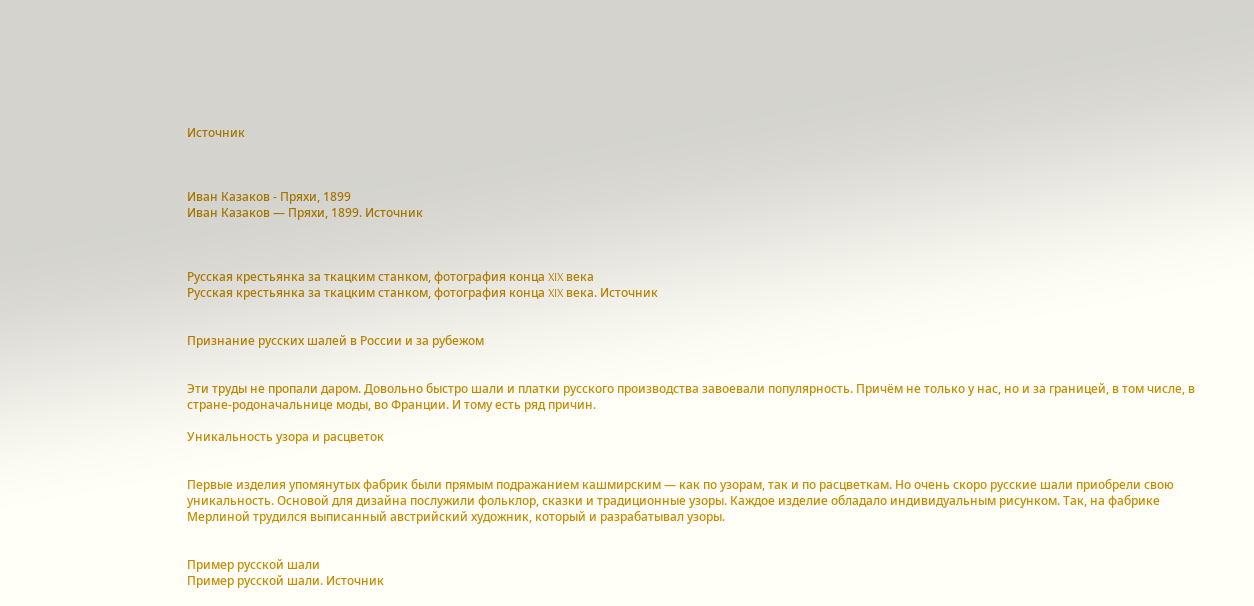Источник



Иван Казаков - Пряхи, 1899
Иван Казаков — Пряхи, 1899. Источник



Русская крестьянка за ткацким станком, фотография конца XIX века
Русская крестьянка за ткацким станком, фотография конца XIX века. Источник


Признание русских шалей в России и за рубежом


Эти труды не пропали даром. Довольно быстро шали и платки русского производства завоевали популярность. Причём не только у нас, но и за границей, в том числе, в стране-родоначальнице моды, во Франции. И тому есть ряд причин.

Уникальность узора и расцветок


Первые изделия упомянутых фабрик были прямым подражанием кашмирским — как по узорам, так и по расцветкам. Но очень скоро русские шали приобрели свою уникальность. Основой для дизайна послужили фольклор, сказки и традиционные узоры. Каждое изделие обладало индивидуальным рисунком. Так, на фабрике Мерлиной трудился выписанный австрийский художник, который и разрабатывал узоры.


Пример русской шали
Пример русской шали. Источник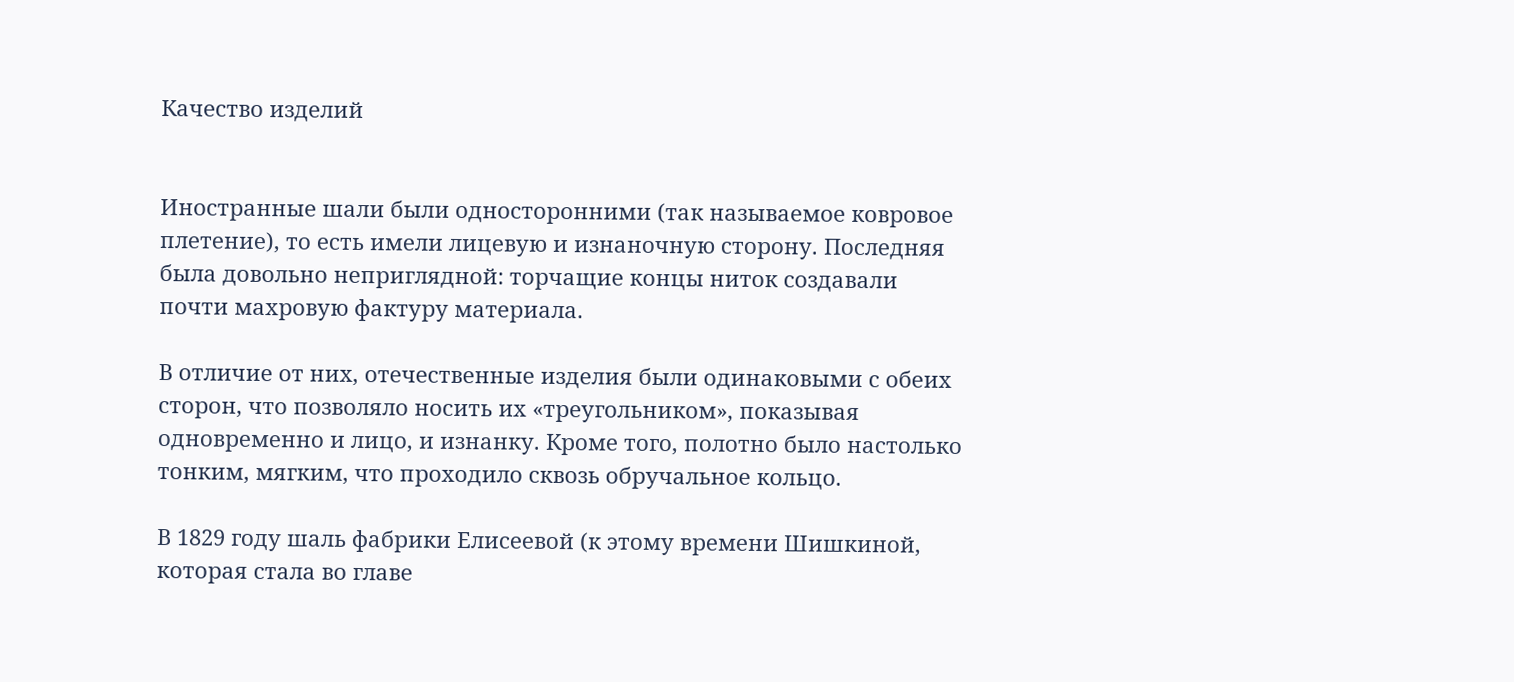Качество изделий


Иностранные шали были односторонними (так называемое ковровое плетение), то есть имели лицевую и изнаночную сторону. Последняя была довольно неприглядной: торчащие концы ниток создавали почти махровую фактуру материала.

В отличие от них, отечественные изделия были одинаковыми с обеих сторон, что позволяло носить их «треугольником», показывая одновременно и лицо, и изнанку. Кроме того, полотно было настолько тонким, мягким, что проходило сквозь обручальное кольцо.

В 1829 году шаль фабрики Елисеевой (к этому времени Шишкиной, которая стала во главе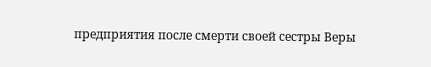предприятия после смерти своей сестры Веры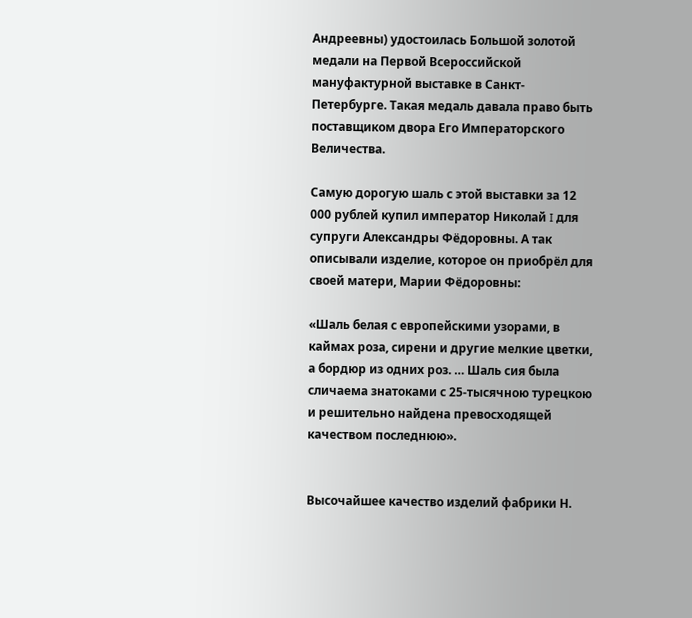Андреевны) удостоилась Большой золотой медали на Первой Всероссийской мануфактурной выставке в Санкт-Петербурге. Такая медаль давала право быть поставщиком двора Его Императорского Величества.

Самую дорогую шаль с этой выставки за 12 000 рублей купил император Николай I для супруги Александры Фёдоровны. А так описывали изделие, которое он приобрёл для своей матери, Марии Фёдоровны:

«Шаль белая с европейскими узорами, в каймах роза, сирени и другие мелкие цветки, а бордюр из одних роз. … Шаль сия была сличаема знатоками с 25-тысячною турецкою и решительно найдена превосходящей качеством последнюю».


Высочайшее качество изделий фабрики Н.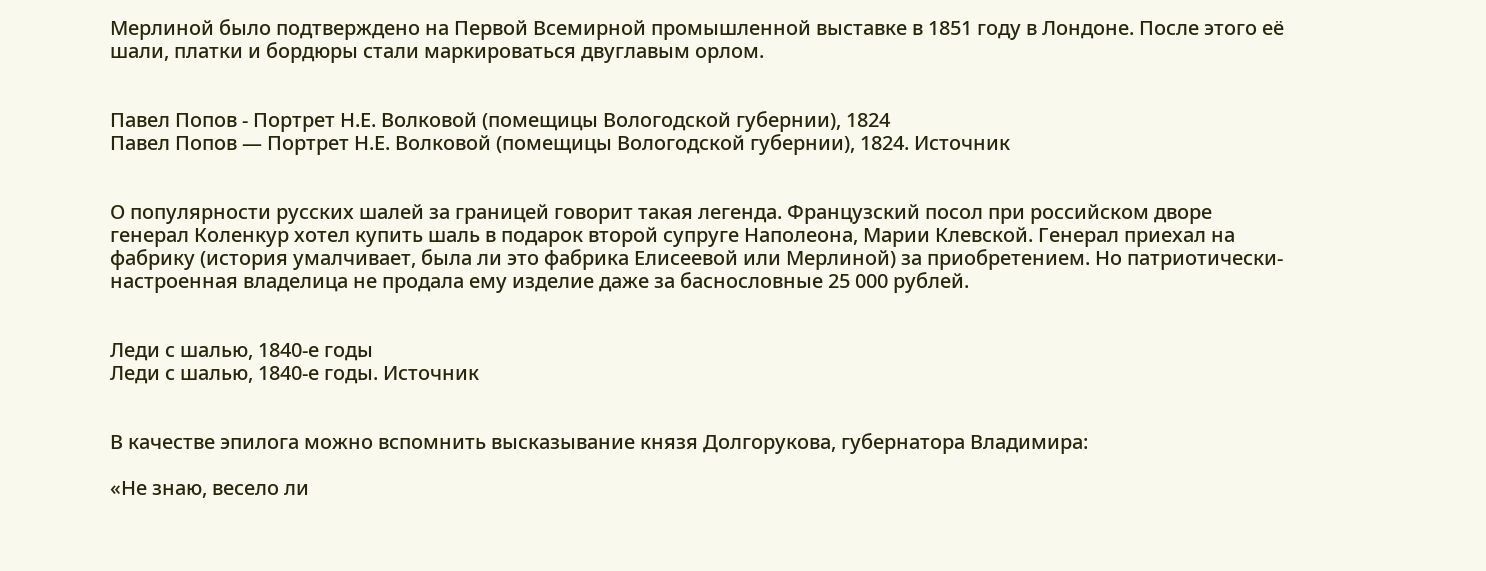Мерлиной было подтверждено на Первой Всемирной промышленной выставке в 1851 году в Лондоне. После этого её шали, платки и бордюры стали маркироваться двуглавым орлом.


Павел Попов - Портрет Н.Е. Волковой (помещицы Вологодской губернии), 1824
Павел Попов — Портрет Н.Е. Волковой (помещицы Вологодской губернии), 1824. Источник


О популярности русских шалей за границей говорит такая легенда. Французский посол при российском дворе генерал Коленкур хотел купить шаль в подарок второй супруге Наполеона, Марии Клевской. Генерал приехал на фабрику (история умалчивает, была ли это фабрика Елисеевой или Мерлиной) за приобретением. Но патриотически-настроенная владелица не продала ему изделие даже за баснословные 25 000 рублей.


Леди с шалью, 1840-е годы
Леди с шалью, 1840-е годы. Источник


В качестве эпилога можно вспомнить высказывание князя Долгорукова, губернатора Владимира:

«Не знаю, весело ли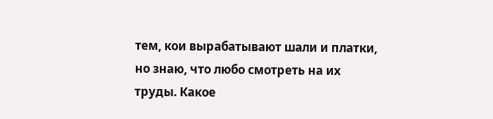тем, кои вырабатывают шали и платки, но знаю, что любо смотреть на их труды. Какое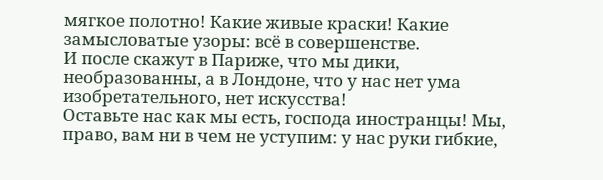мягкое полотно! Какие живые краски! Какие замысловатые узоры: всё в совершенстве.
И после скажут в Париже, что мы дики, необразованны, а в Лондоне, что у нас нет ума изобретательного, нет искусства!
Оставьте нас как мы есть, господа иностранцы! Мы, право, вам ни в чем не уступим: у нас руки гибкие,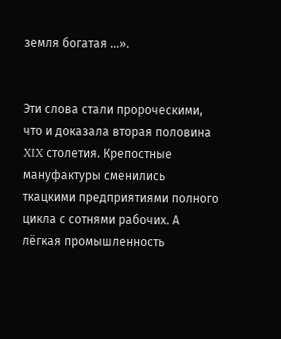земля богатая …».


Эти слова стали пророческими, что и доказала вторая половина XIX столетия. Крепостные мануфактуры сменились ткацкими предприятиями полного цикла с сотнями рабочих. А лёгкая промышленность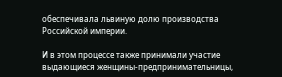обеспечивала львиную долю производства Российской империи.

И в этом процессе также принимали участие выдающиеся женщины-предпринимательницы,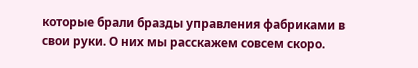которые брали бразды управления фабриками в свои руки. О них мы расскажем совсем скоро.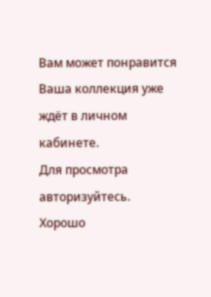Вам может понравится
Ваша коллекция уже ждёт в личном кабинете.
Для просмотра авторизуйтесь.
Хорошо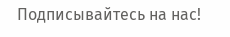Подписывайтесь на нас!